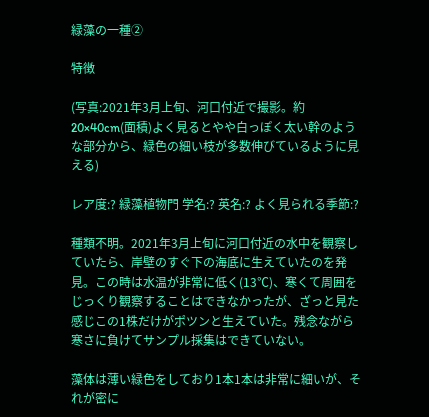緑藻の一種②

特徴

(写真:2021年3月上旬、河口付近で撮影。約20×40cm(面積)よく見るとやや白っぽく太い幹のような部分から、緑色の細い枝が多数伸びているように見える)

レア度:? 緑藻植物門 学名:? 英名:? よく見られる季節:?

種類不明。2021年3月上旬に河口付近の水中を観察していたら、岸壁のすぐ下の海底に生えていたのを発見。この時は水温が非常に低く(13℃)、寒くて周囲をじっくり観察することはできなかったが、ざっと見た感じこの1株だけがポツンと生えていた。残念ながら寒さに負けてサンプル採集はできていない。

藻体は薄い緑色をしており1本1本は非常に細いが、それが密に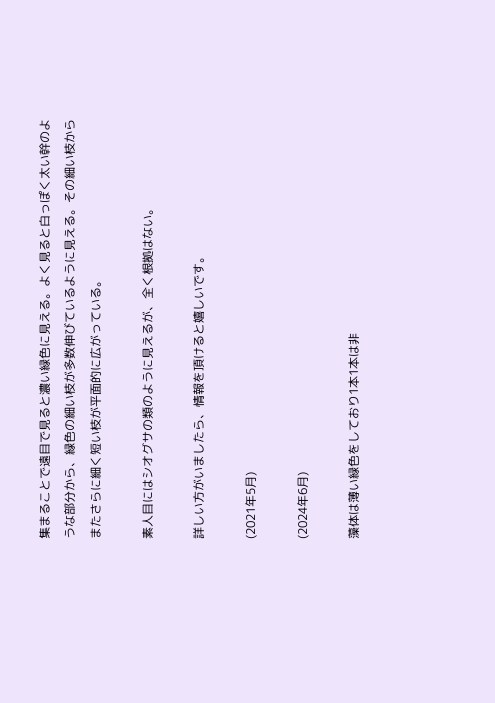集まることで遠目で見ると濃い緑色に見える。よく見ると白っぽく太い幹のような部分から、緑色の細い枝が多数伸びているように見える。その細い枝からまたさらに細く短い枝が平面的に広がっている。

素人目にはシオグサの類のように見えるが、全く根拠はない。

詳しい方がいましたら、情報を頂けると嬉しいです。

(2021年5月)

(2024年6月)

藻体は薄い緑色をしており1本1本は非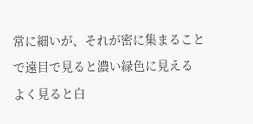常に細いが、それが密に集まることで遠目で見ると濃い緑色に見える
よく見ると白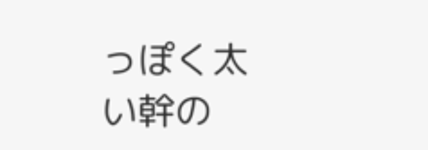っぽく太い幹の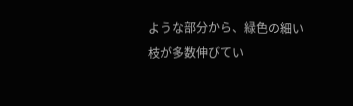ような部分から、緑色の細い枝が多数伸びてい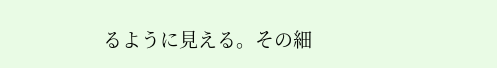るように見える。その細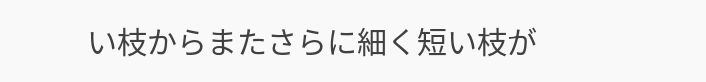い枝からまたさらに細く短い枝が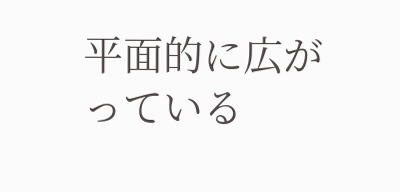平面的に広がっている